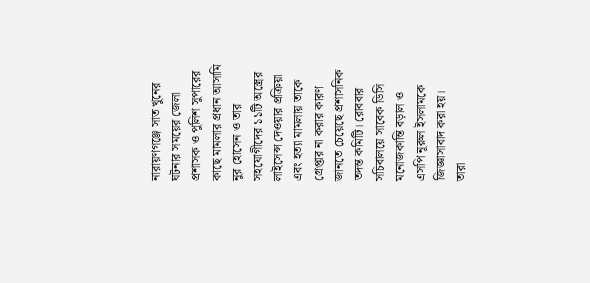নারায়ণগঞ্জে সাত খুনের ঘটনার সময়ের জেলা প্রশাসক ও পুলিশ সুপারের কাছে মামলার প্রধান আসামি নুর হোসেন ও তার সহযোগীদের ১১টি অস্ত্রের লাইসেন্স দেওয়ার প্রক্রিয়া এবং হত্যা মামলায় তাকে গ্রেপ্তার না করার কারণ জানতে চেয়েছে প্রশাসনিক তদন্ত কমিটি। রোববার সচিবালয়ে সাবেক ডিসি মনোজকান্তি বড়াল ও এসপি নূরুল ইসলামকে জিজ্ঞাসাবাদ করা হয়।
তারা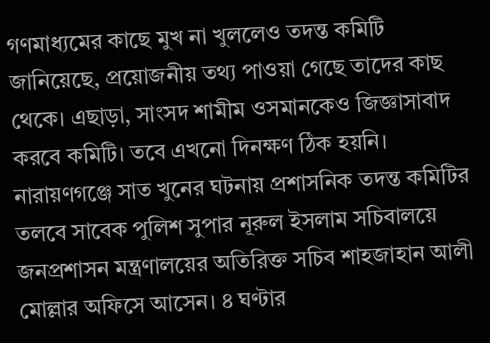গণমাধ্যমের কাছে মুখ না খুললেও তদন্ত কমিটি জানিয়েছে, প্রয়োজনীয় তথ্য পাওয়া গেছে তাদের কাছ থেকে। এছাড়া, সাংসদ শামীম ওসমানকেও জিজ্ঞাসাবাদ করবে কমিটি। তবে এখনো দিনক্ষণ ঠিক হয়নি।
নারায়ণগঞ্জে সাত খুনের ঘটনায় প্রশাসনিক তদন্ত কমিটির তলবে সাবেক পুলিশ সুপার নূরুল ইসলাম সচিবালয়ে জনপ্রশাসন মন্ত্রণালয়ের অতিরিক্ত সচিব শাহজাহান আলী মোল্লার অফিসে আসেন। ৪ ঘণ্টার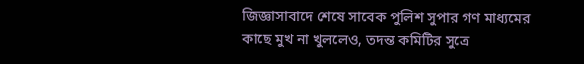জিজ্ঞাসাবাদে শেষে সাবেক পুলিশ সুপার গণ মাধ্যমের কাছে মুখ না খুললেও, তদন্ত কমিটির সুত্রে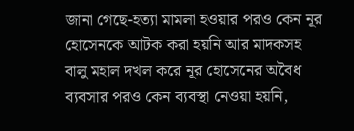জানা গেছে-হত্যা মামলা হওয়ার পরও কেন নূর হোসেনকে আটক করা হয়নি আর মাদকসহ বালু মহাল দখল করে নূর হোসেনের অবৈধ ব্যবসার পরও কেন ব্যবস্থা নেওয়া হয়নি,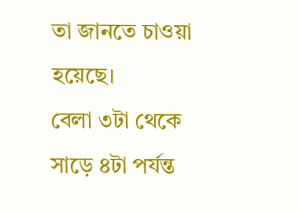তা জানতে চাওয়া হয়েছে।
বেলা ৩টা থেকে সাড়ে ৪টা পর্যন্ত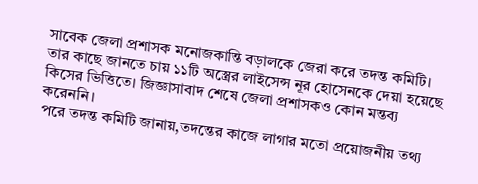সাবেক জেলা প্রশাসক মনোজকান্তি বড়ালকে জেরা করে তদন্ত কমিটি। তার কাছে জানতে চায় ১১টি অস্ত্রের লাইসেন্স নূর হোসেনকে দেয়া হয়েছে কিসের ভিত্তিতে। জিজ্ঞাসাবাদ শেষে জেলা প্রশাসকও কোন মন্তব্য করেননি।
পরে তদন্ত কমিটি জানায়,তদন্তের কাজে লাগার মতো প্রয়োজনীয় তথ্য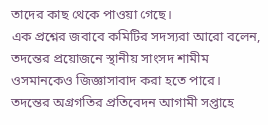তাদের কাছ থেকে পাওয়া গেছে।
এক প্রশ্নের জবাবে কমিটির সদস্যরা আরো বলেন, তদন্তের প্রয়োজনে স্থানীয় সাংসদ শামীম ওসমানকেও জিজ্ঞাসাবাদ করা হতে পারে।
তদন্তের অগ্রগতির প্রতিবেদন আগামী সপ্তাহে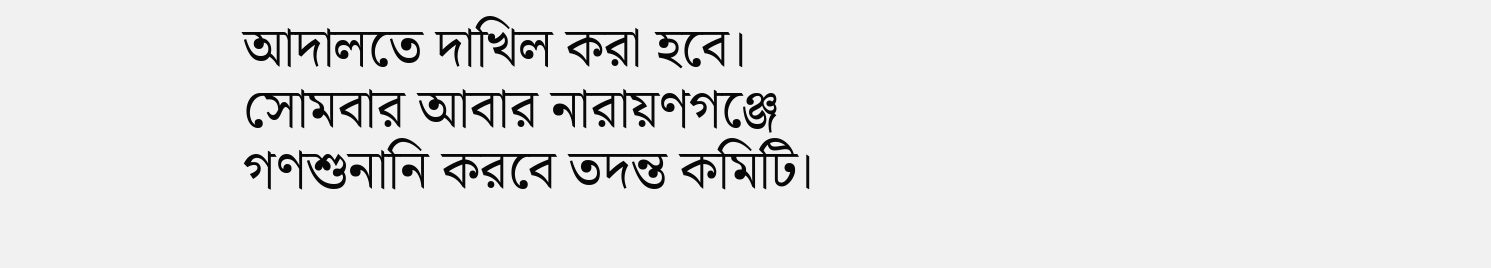আদালতে দাখিল করা হবে। সোমবার আবার নারায়ণগঞ্জে গণশুনানি করবে তদন্ত কমিটি।